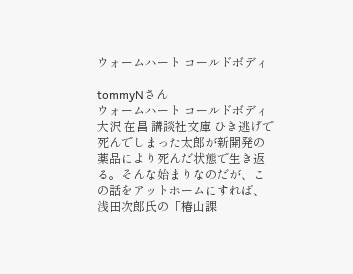ウォームハート コールドボディ

tommyNさん
ウォームハート コールドボディ 大沢 在昌 講談社文庫 ひき逃げで死んでしまった太郎が新開発の薬品により死んだ状態で生き返る。そんな始まりなのだが、この話をアットホームにすれば、浅田次郎氏の「椿山課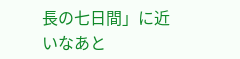長の七日間」に近いなあと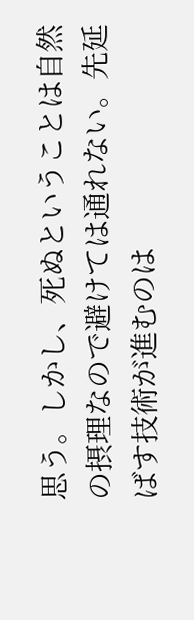思う。しかし、死ぬということは自然の摂理なので避けては通れない。先延ばす技術が進むのは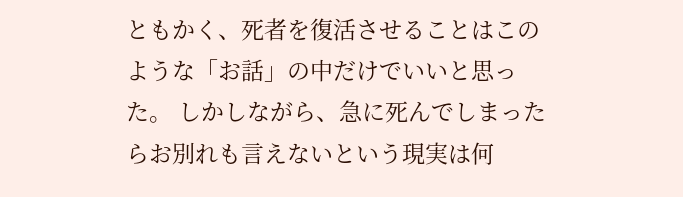ともかく、死者を復活させることはこのような「お話」の中だけでいいと思った。 しかしながら、急に死んでしまったらお別れも言えないという現実は何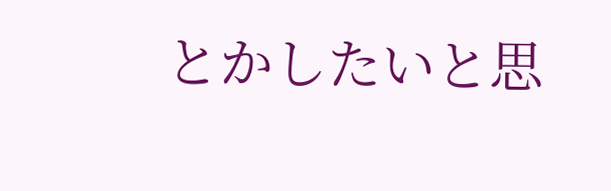とかしたいと思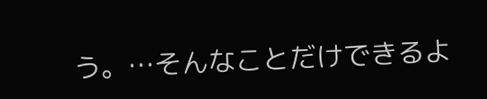う。…そんなことだけできるよ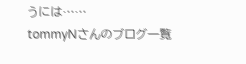うには……
tommyNさんのブログ一覧